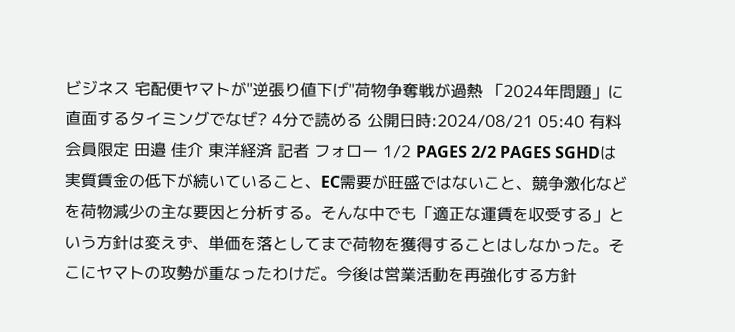ビジネス 宅配便ヤマトが"逆張り値下げ"荷物争奪戦が過熱 「2024年問題」に直面するタイミングでなぜ? 4分で読める 公開日時:2024/08/21 05:40 有料会員限定 田邉 佳介 東洋経済 記者 フォロー 1/2 PAGES 2/2 PAGES SGHDは実質賃金の低下が続いていること、EC需要が旺盛ではないこと、競争激化などを荷物減少の主な要因と分析する。そんな中でも「適正な運賃を収受する」という方針は変えず、単価を落としてまで荷物を獲得することはしなかった。そこにヤマトの攻勢が重なったわけだ。今後は営業活動を再強化する方針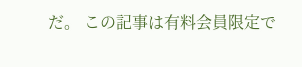だ。 この記事は有料会員限定で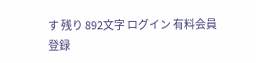す 残り 892文字 ログイン 有料会員登録